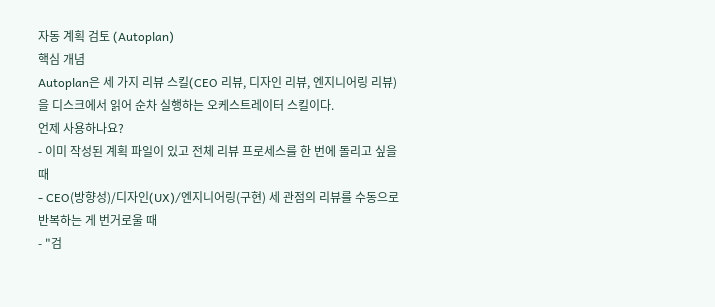자동 계획 검토 (Autoplan)
핵심 개념
Autoplan은 세 가지 리뷰 스킬(CEO 리뷰, 디자인 리뷰, 엔지니어링 리뷰)을 디스크에서 읽어 순차 실행하는 오케스트레이터 스킬이다.
언제 사용하나요?
- 이미 작성된 계획 파일이 있고 전체 리뷰 프로세스를 한 번에 돌리고 싶을 때
- CEO(방향성)/디자인(UX)/엔지니어링(구현) 세 관점의 리뷰를 수동으로 반복하는 게 번거로울 때
- "검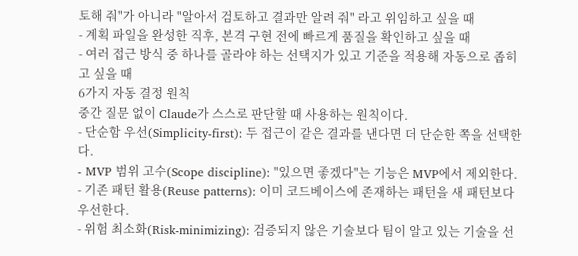토해 줘"가 아니라 "알아서 검토하고 결과만 알려 줘" 라고 위임하고 싶을 때
- 계획 파일을 완성한 직후, 본격 구현 전에 빠르게 품질을 확인하고 싶을 때
- 여러 접근 방식 중 하나를 골라야 하는 선택지가 있고 기준을 적용해 자동으로 좁히고 싶을 때
6가지 자동 결정 원칙
중간 질문 없이 Claude가 스스로 판단할 때 사용하는 원칙이다.
- 단순함 우선(Simplicity-first): 두 접근이 같은 결과를 낸다면 더 단순한 쪽을 선택한다.
- MVP 범위 고수(Scope discipline): "있으면 좋겠다"는 기능은 MVP에서 제외한다.
- 기존 패턴 활용(Reuse patterns): 이미 코드베이스에 존재하는 패턴을 새 패턴보다 우선한다.
- 위험 최소화(Risk-minimizing): 검증되지 않은 기술보다 팀이 알고 있는 기술을 선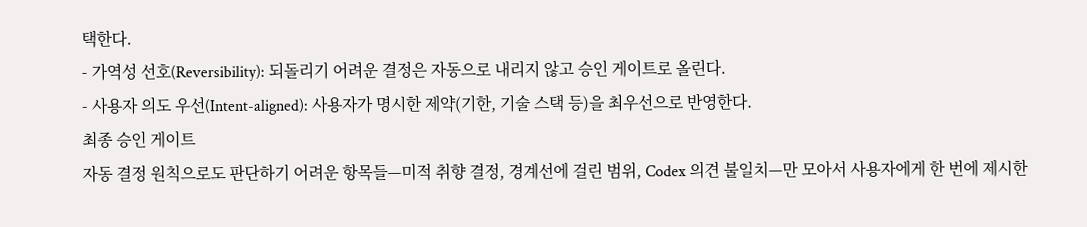택한다.
- 가역성 선호(Reversibility): 되돌리기 어려운 결정은 자동으로 내리지 않고 승인 게이트로 올린다.
- 사용자 의도 우선(Intent-aligned): 사용자가 명시한 제약(기한, 기술 스택 등)을 최우선으로 반영한다.
최종 승인 게이트
자동 결정 원칙으로도 판단하기 어려운 항목들—미적 취향 결정, 경계선에 걸린 범위, Codex 의견 불일치—만 모아서 사용자에게 한 번에 제시한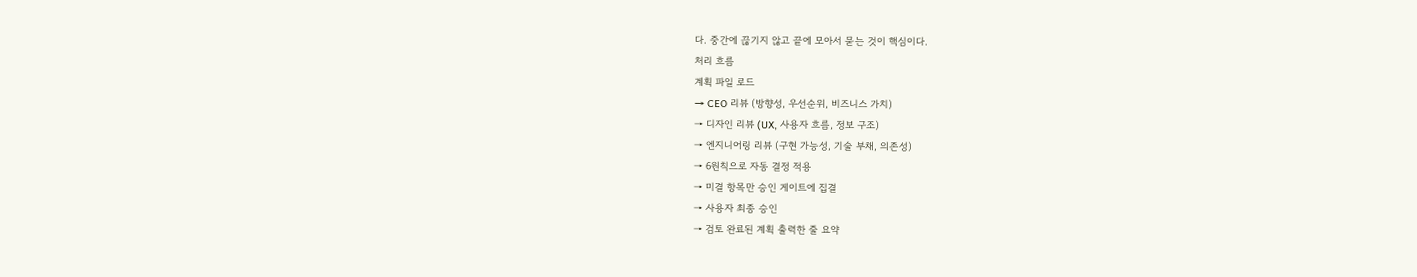다. 중간에 끊기지 않고 끝에 모아서 묻는 것이 핵심이다.
처리 흐름
계획 파일 로드
→ CEO 리뷰 (방향성, 우선순위, 비즈니스 가치)
→ 디자인 리뷰 (UX, 사용자 흐름, 정보 구조)
→ 엔지니어링 리뷰 (구현 가능성, 기술 부채, 의존성)
→ 6원칙으로 자동 결정 적용
→ 미결 항목만 승인 게이트에 집결
→ 사용자 최종 승인
→ 검토 완료된 계획 출력한 줄 요약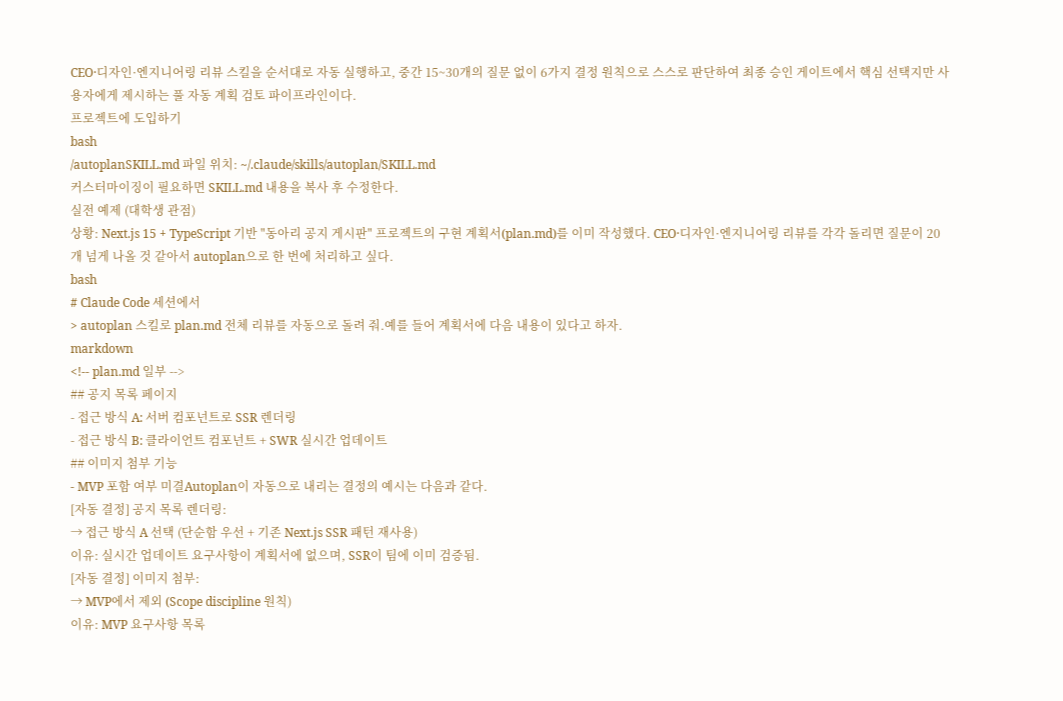CEO·디자인·엔지니어링 리뷰 스킬을 순서대로 자동 실행하고, 중간 15~30개의 질문 없이 6가지 결정 원칙으로 스스로 판단하여 최종 승인 게이트에서 핵심 선택지만 사용자에게 제시하는 풀 자동 계획 검토 파이프라인이다.
프로젝트에 도입하기
bash
/autoplanSKILL.md 파일 위치: ~/.claude/skills/autoplan/SKILL.md
커스터마이징이 필요하면 SKILL.md 내용을 복사 후 수정한다.
실전 예제 (대학생 관점)
상황: Next.js 15 + TypeScript 기반 "동아리 공지 게시판" 프로젝트의 구현 계획서(plan.md)를 이미 작성했다. CEO·디자인·엔지니어링 리뷰를 각각 돌리면 질문이 20개 넘게 나올 것 같아서 autoplan으로 한 번에 처리하고 싶다.
bash
# Claude Code 세션에서
> autoplan 스킬로 plan.md 전체 리뷰를 자동으로 돌려 줘.예를 들어 계획서에 다음 내용이 있다고 하자.
markdown
<!-- plan.md 일부 -->
## 공지 목록 페이지
- 접근 방식 A: 서버 컴포넌트로 SSR 렌더링
- 접근 방식 B: 클라이언트 컴포넌트 + SWR 실시간 업데이트
## 이미지 첨부 기능
- MVP 포함 여부 미결Autoplan이 자동으로 내리는 결정의 예시는 다음과 같다.
[자동 결정] 공지 목록 렌더링:
→ 접근 방식 A 선택 (단순함 우선 + 기존 Next.js SSR 패턴 재사용)
이유: 실시간 업데이트 요구사항이 계획서에 없으며, SSR이 팀에 이미 검증됨.
[자동 결정] 이미지 첨부:
→ MVP에서 제외 (Scope discipline 원칙)
이유: MVP 요구사항 목록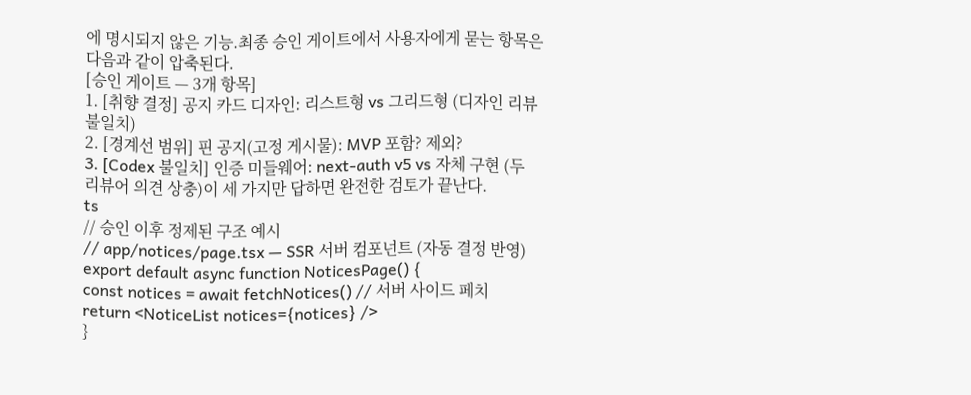에 명시되지 않은 기능.최종 승인 게이트에서 사용자에게 묻는 항목은 다음과 같이 압축된다.
[승인 게이트 — 3개 항목]
1. [취향 결정] 공지 카드 디자인: 리스트형 vs 그리드형 (디자인 리뷰 불일치)
2. [경계선 범위] 핀 공지(고정 게시물): MVP 포함? 제외?
3. [Codex 불일치] 인증 미들웨어: next-auth v5 vs 자체 구현 (두 리뷰어 의견 상충)이 세 가지만 답하면 완전한 검토가 끝난다.
ts
// 승인 이후 정제된 구조 예시
// app/notices/page.tsx — SSR 서버 컴포넌트 (자동 결정 반영)
export default async function NoticesPage() {
const notices = await fetchNotices() // 서버 사이드 페치
return <NoticeList notices={notices} />
}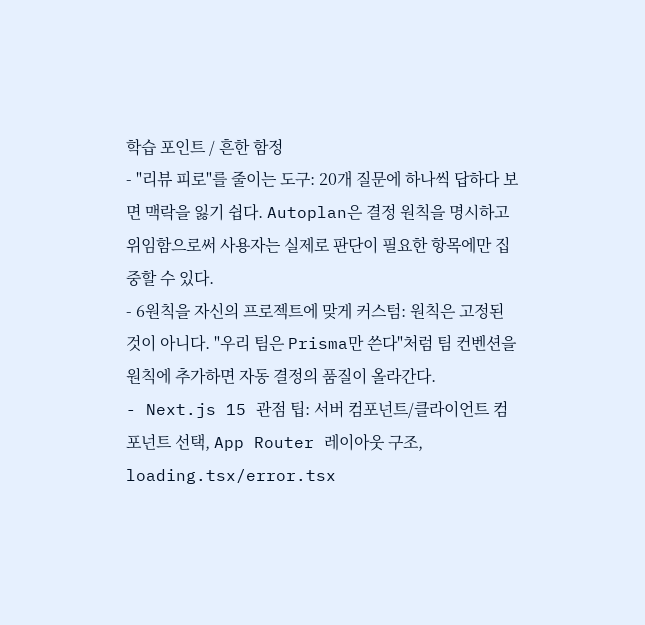학습 포인트 / 흔한 함정
- "리뷰 피로"를 줄이는 도구: 20개 질문에 하나씩 답하다 보면 맥락을 잃기 쉽다. Autoplan은 결정 원칙을 명시하고 위임함으로써 사용자는 실제로 판단이 필요한 항목에만 집중할 수 있다.
- 6원칙을 자신의 프로젝트에 맞게 커스텀: 원칙은 고정된 것이 아니다. "우리 팀은 Prisma만 쓴다"처럼 팀 컨벤션을 원칙에 추가하면 자동 결정의 품질이 올라간다.
- Next.js 15 관점 팁: 서버 컴포넌트/클라이언트 컴포넌트 선택, App Router 레이아웃 구조,
loading.tsx/error.tsx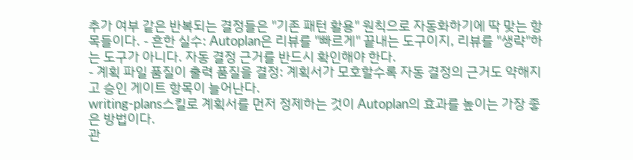추가 여부 같은 반복되는 결정들은 "기존 패턴 활용" 원칙으로 자동화하기에 딱 맞는 항목들이다. - 흔한 실수: Autoplan은 리뷰를 "빠르게" 끝내는 도구이지, 리뷰를 "생략"하는 도구가 아니다. 자동 결정 근거를 반드시 확인해야 한다.
- 계획 파일 품질이 출력 품질을 결정: 계획서가 모호할수록 자동 결정의 근거도 약해지고 승인 게이트 항목이 늘어난다.
writing-plans스킬로 계획서를 먼저 정제하는 것이 Autoplan의 효과를 높이는 가장 좋은 방법이다.
관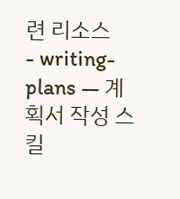련 리소스
- writing-plans — 계획서 작성 스킬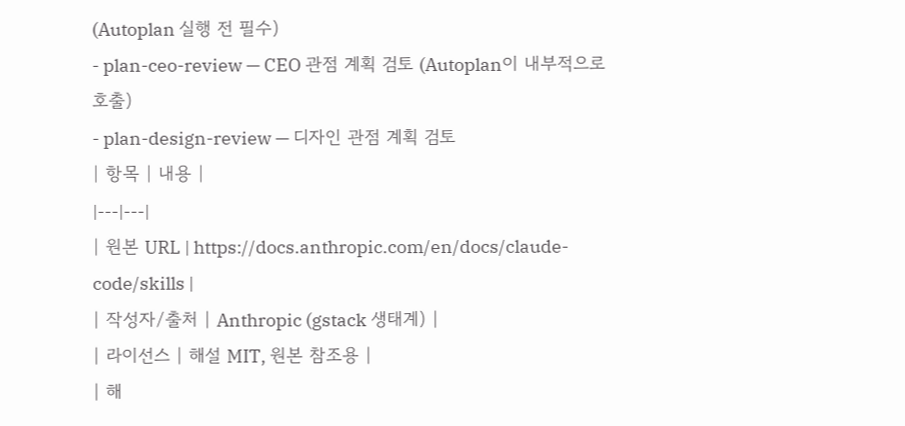(Autoplan 실행 전 필수)
- plan-ceo-review — CEO 관점 계획 검토 (Autoplan이 내부적으로 호출)
- plan-design-review — 디자인 관점 계획 검토
| 항목 | 내용 |
|---|---|
| 원본 URL | https://docs.anthropic.com/en/docs/claude-code/skills |
| 작성자/출처 | Anthropic (gstack 생태계) |
| 라이선스 | 해설 MIT, 원본 참조용 |
| 해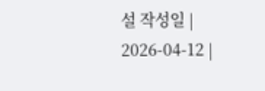설 작성일 | 2026-04-12 |